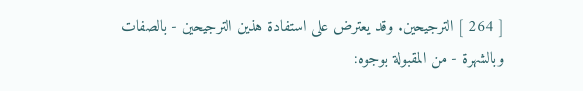[ 264 ] الترجيحين. وقد يعترض على استفادة هذين الترجيحين - بالصفات وبالشهرة - من المقبولة بوجوه: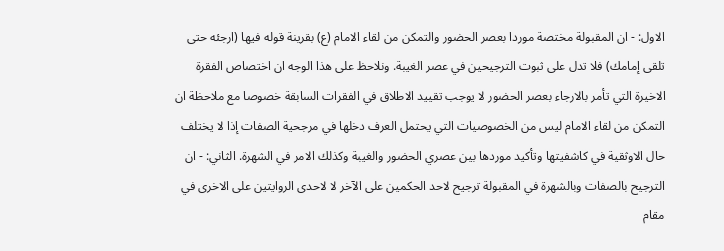الاول: - ان المقبولة مختصة موردا بعصر الحضور والتمكن من لقاء الامام (ع) بقرينة قوله فيها (ارجئه حتى تلقى إمامك) فلا تدل على ثبوت الترجيحين في عصر الغيبة. ونلاحظ على هذا الوجه ان اختصاص الفقرة الاخيرة التي تأمر بالارجاء بعصر الحضور لا يوجب تقييد الاطلاق في الفقرات السابقة خصوصا مع ملاحظة ان التمكن من لقاء الامام ليس من الخصوصيات التي يحتمل العرف دخلها في مرجحية الصفات إذا لا يختلف حال الاوثقية في كاشفيتها وتأكيد موردها بين عصري الحضور والغيبة وكذلك الامر في الشهرة. الثاني: - ان الترجيح بالصفات وبالشهرة في المقبولة ترجيح لاحد الحكمين على الآخر لا لاحدى الروايتين على الاخرى في مقام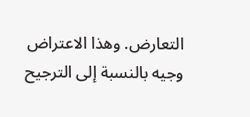التعارض. وهذا الاعتراض وجيه بالنسبة إلى الترجيح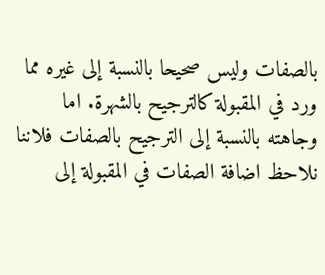بالصفات وليس صحيحا بالنسبة إلى غيره مما ورد في المقبولة كالترجيح بالشهرة. اما وجاهته بالنسبة إلى الترجيح بالصفات فلاننا نلاحظ اضافة الصفات في المقبولة إلى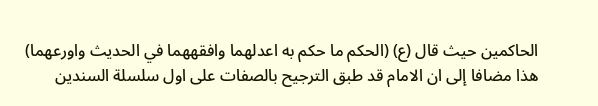الحاكمين حيث قال (ع) (الحكم ما حكم به اعدلهما وافقههما في الحديث واورعهما) هذا مضافا إلى ان الامام قد طبق الترجيح بالصفات على اول سلسلة السندين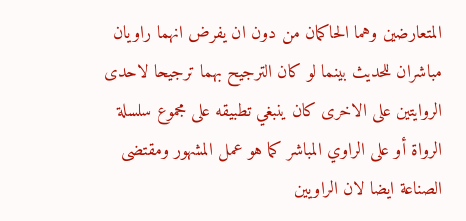المتعارضين وهما الحاكمان من دون ان يفرض انهما راويان مباشران للحديث بينما لو كان الترجيح بهما ترجيحا لاحدى الروايتين على الاخرى كان ينبغي تطبيقه على مجموع سلسلة الرواة أو على الراوي المباشر كما هو عمل المشهور ومقتضى الصناعة ايضا لان الراويين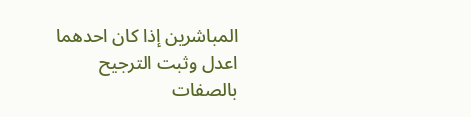المباشرين إذا كان احدهما اعدل وثبت الترجيح بالصفات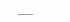___